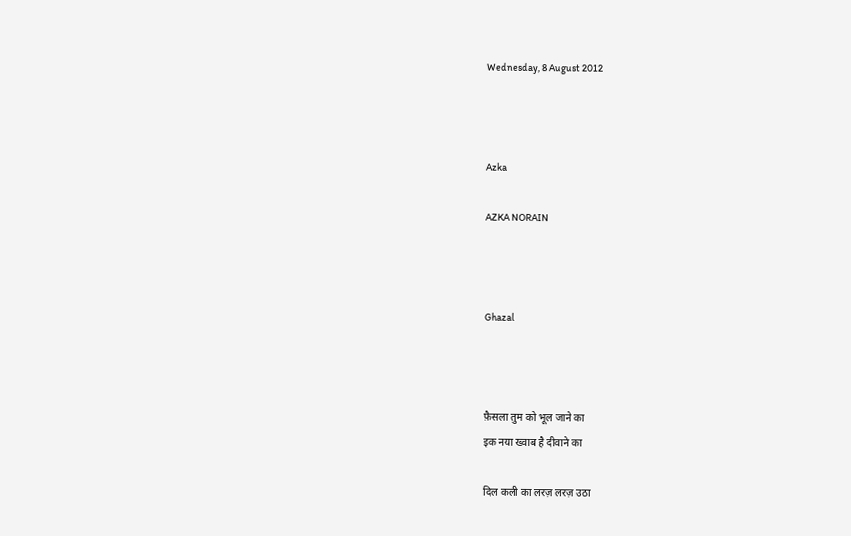Wednesday, 8 August 2012



Azka

AZKA NORAIN



Ghazal



फ़ैसला तुम को भूल जाने का
इक नया ख्वाब है दीवाने का

दिल कली का लरज़ लरज़ उठा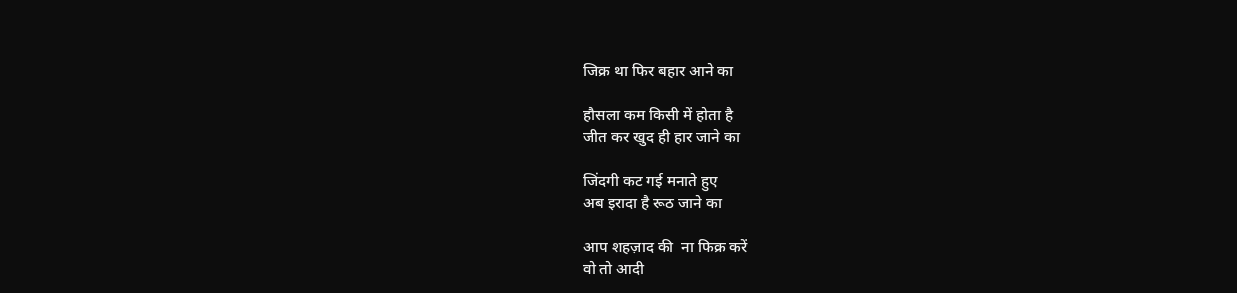जिक्र था फिर बहार आने का

हौसला कम किसी में होता है
जीत कर खुद ही हार जाने का

जिंदगी कट गई मनाते हुए
अब इरादा है रूठ जाने का

आप शहज़ाद की  ना फिक्र करें
वो तो आदी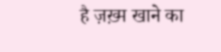है ज़ख़्म खाने का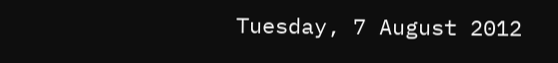Tuesday, 7 August 2012